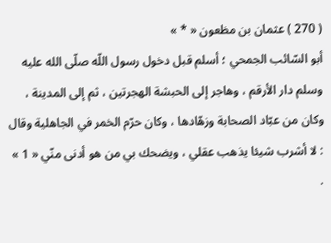( 270 ) عثمان بن مظعون « * »
أبو السّائب الجمحي ؛ أسلم قبل دخول رسول اللّه صلّى الله عليه وسلم دار الأرقم ، وهاجر إلى الحبشة الهجرتين ، ثم إلى المدينة ، وكان من عبّاد الصحابة وزهّادها ، وكان حرّم الخمر في الجاهلية وقال : لا أشرب شيئا يذهب عقلي ، ويضحك بي من هو أدنى منّي « 1 » .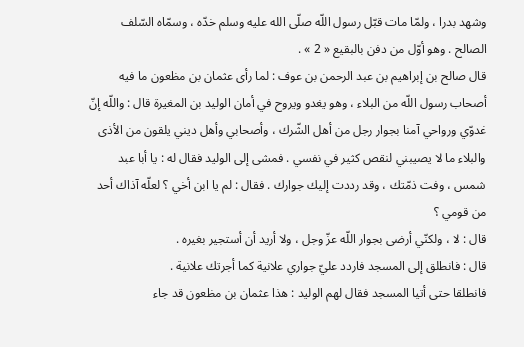وشهد بدرا ، ولمّا مات قبّل رسول اللّه صلّى الله عليه وسلم خدّه ، وسمّاه السّلف الصالح . وهو أوّل من دفن بالبقيع « 2 » .
قال صالح بن إبراهيم بن عبد الرحمن بن عوف : لما رأى عثمان بن مظعون ما فيه أصحاب رسول اللّه من البلاء ، وهو يغدو ويروح في أمان الوليد بن المغيرة قال : واللّه إنّ غدوّي ورواحي آمنا بجوار رجل من أهل الشّرك ، وأصحابي وأهل ديني يلقون من الأذى والبلاء ما لا يصيبني لنقص كثير في نفسي . فمشى إلى الوليد فقال له : يا أبا عبد شمس ، وفت ذمّتك ، وقد رددت إليك جوارك . فقال : لم يا ابن أخي ؟ لعلّه آذاك أحد من قومي ؟
قال : لا ، ولكنّي أرضى بجوار اللّه عزّ وجل ، ولا أريد أن أستجير بغيره .
قال : فانطلق إلى المسجد فاردد عليّ جواري علانية كما أجرتك علانية .
فانطلقا حتى أتيا المسجد فقال لهم الوليد : هذا عثمان بن مظعون قد جاء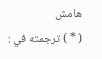هامش
( * ) ترجمته في :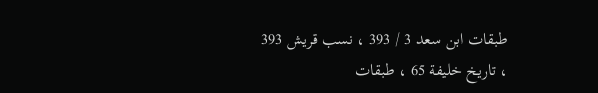طبقات ابن سعد 3 / 393 ، نسب قريش 393 ، تاريخ خليفة 65 ، طبقات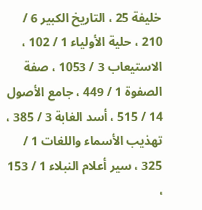خليفة 25 ، التاريخ الكبير 6 / 210 ، حلية الأولياء 1 / 102 ، الاستيعاب 3 / 1053 ، صفة الصفوة 1 / 449 ، جامع الأصول 14 / 515 ، أسد الغابة 3 / 385 ، تهذيب الأسماء واللغات 1 / 325 ، سير أعلام النبلاء 1 / 153 ،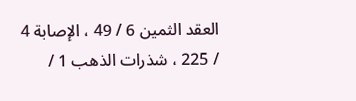العقد الثمين 6 / 49 ، الإصابة 4 / 225 ، شذرات الذهب 1 /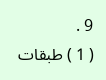9 .
( 1 ) طبقات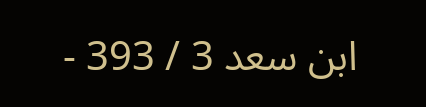ابن سعد 3 / 393 -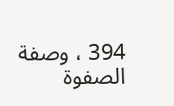394 ، وصفة الصفوة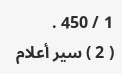1 / 450 .
( 2 ) سير أعلام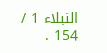النبلاء 1 / 154 .